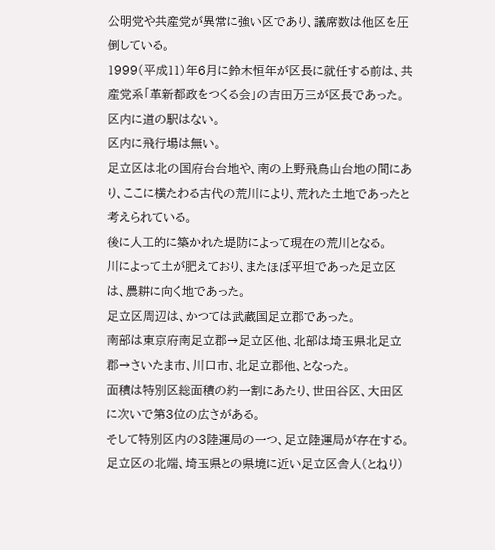公明党や共産党が異常に強い区であり、議席数は他区を圧倒している。
1999(平成11)年6月に鈴木恒年が区長に就任する前は、共産党系「革新都政をつくる会」の吉田万三が区長であった。
区内に道の駅はない。
区内に飛行場は無い。
足立区は北の国府台台地や、南の上野飛鳥山台地の間にあり、ここに横たわる古代の荒川により、荒れた土地であったと考えられている。
後に人工的に築かれた堤防によって現在の荒川となる。
川によって土が肥えており、またほぼ平坦であった足立区は、農耕に向く地であった。
足立区周辺は、かつては武蔵国足立郡であった。
南部は東京府南足立郡→足立区他、北部は埼玉県北足立郡→さいたま市、川口市、北足立郡他、となった。
面積は特別区総面積の約一割にあたり、世田谷区、大田区に次いで第3位の広さがある。
そして特別区内の3陸運局の一つ、足立陸運局が存在する。
足立区の北端、埼玉県との県境に近い足立区舎人(とねり)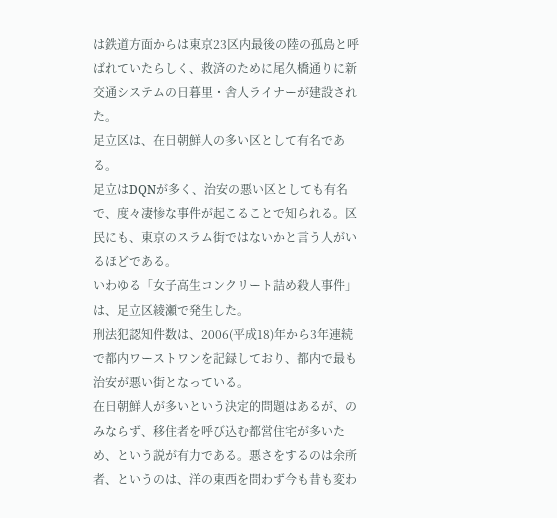は鉄道方面からは東京23区内最後の陸の孤島と呼ばれていたらしく、救済のために尾久橋通りに新交通システムの日暮里・舎人ライナーが建設された。
足立区は、在日朝鮮人の多い区として有名である。
足立はDQNが多く、治安の悪い区としても有名で、度々凄惨な事件が起こることで知られる。区民にも、東京のスラム街ではないかと言う人がいるほどである。
いわゆる「女子高生コンクリート詰め殺人事件」は、足立区綾瀬で発生した。
刑法犯認知件数は、2006(平成18)年から3年連続で都内ワーストワンを記録しており、都内で最も治安が悪い街となっている。
在日朝鮮人が多いという決定的問題はあるが、のみならず、移住者を呼び込む都営住宅が多いため、という説が有力である。悪さをするのは余所者、というのは、洋の東西を問わず今も昔も変わ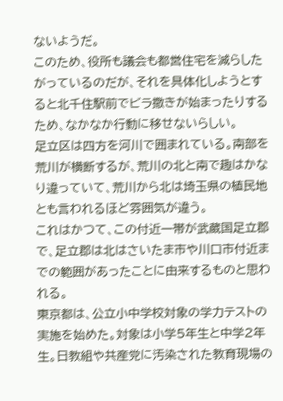ないようだ。
このため、役所も議会も都営住宅を減らしたがっているのだが、それを具体化しようとすると北千住駅前でビラ撒きが始まったりするため、なかなか行動に移せないらしい。
足立区は四方を河川で囲まれている。南部を荒川が横断するが、荒川の北と南で趣はかなり違っていて、荒川から北は埼玉県の植民地とも言われるほど雰囲気が違う。
これはかつて、この付近一帯が武蔵国足立郡で、足立郡は北はさいたま市や川口市付近までの範囲があったことに由来するものと思われる。
東京都は、公立小中学校対象の学力テストの実施を始めた。対象は小学5年生と中学2年生。日教組や共産党に汚染された教育現場の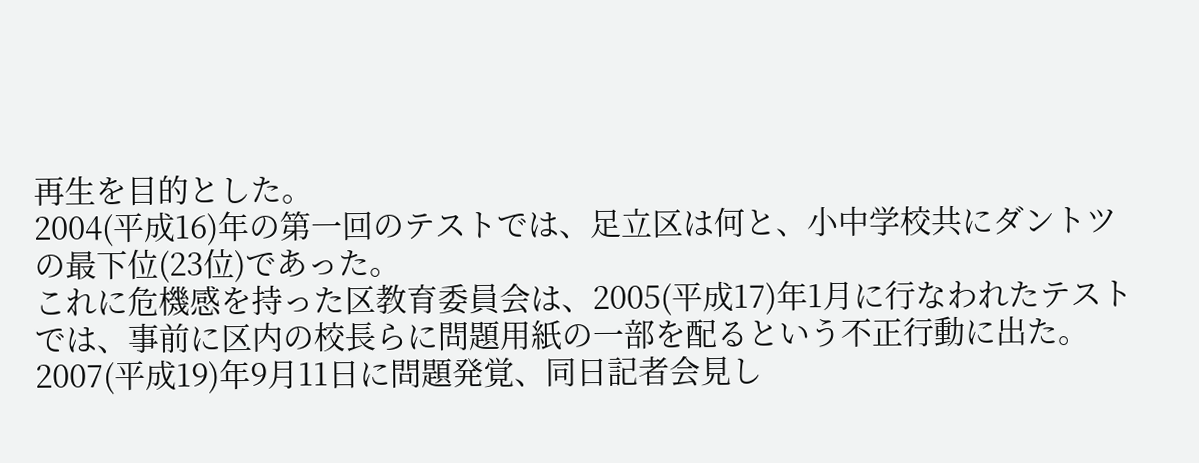再生を目的とした。
2004(平成16)年の第一回のテストでは、足立区は何と、小中学校共にダントツの最下位(23位)であった。
これに危機感を持った区教育委員会は、2005(平成17)年1月に行なわれたテストでは、事前に区内の校長らに問題用紙の一部を配るという不正行動に出た。2007(平成19)年9月11日に問題発覚、同日記者会見し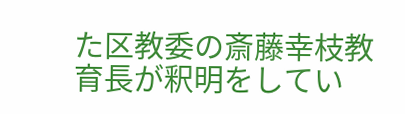た区教委の斎藤幸枝教育長が釈明をしてい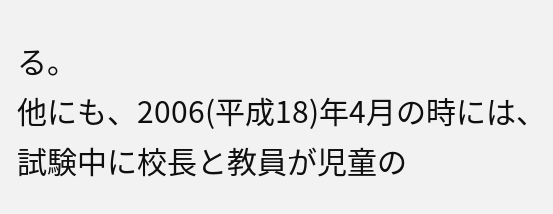る。
他にも、2006(平成18)年4月の時には、試験中に校長と教員が児童の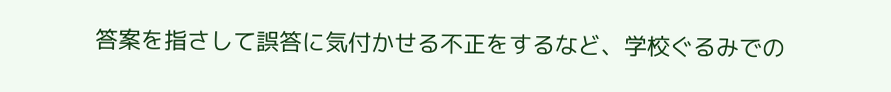答案を指さして誤答に気付かせる不正をするなど、学校ぐるみでの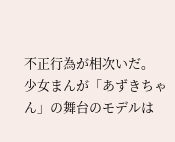不正行為が相次いだ。
少女まんが「あずきちゃん」の舞台のモデルは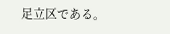足立区である。